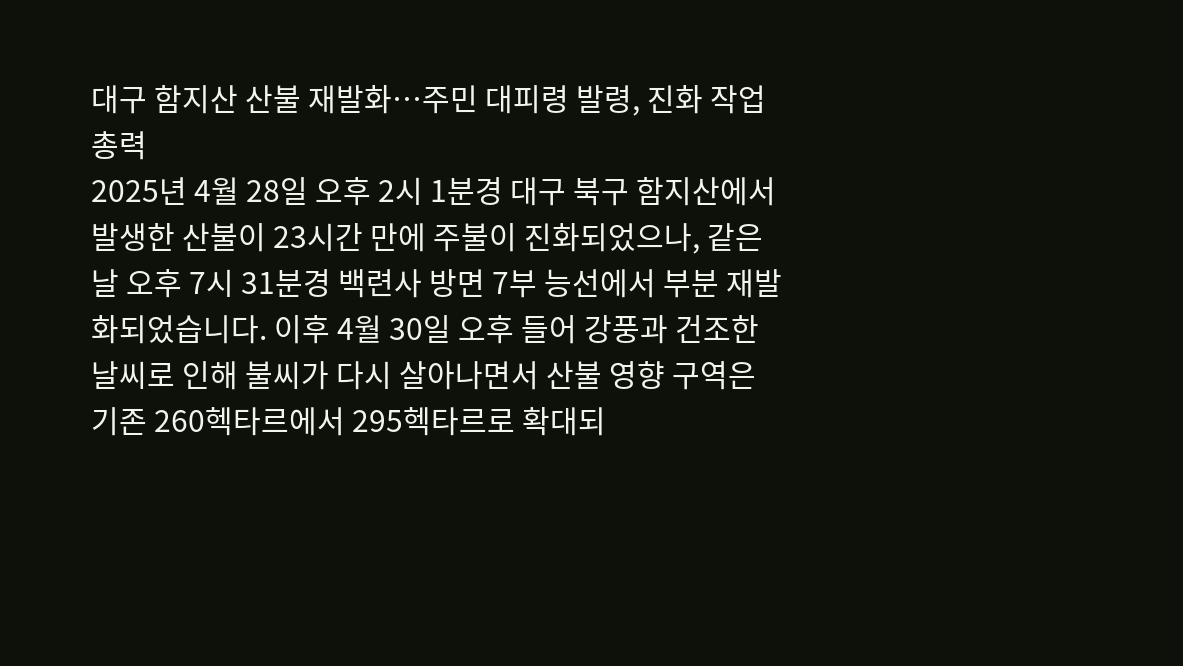대구 함지산 산불 재발화…주민 대피령 발령, 진화 작업 총력
2025년 4월 28일 오후 2시 1분경 대구 북구 함지산에서 발생한 산불이 23시간 만에 주불이 진화되었으나, 같은 날 오후 7시 31분경 백련사 방면 7부 능선에서 부분 재발화되었습니다. 이후 4월 30일 오후 들어 강풍과 건조한 날씨로 인해 불씨가 다시 살아나면서 산불 영향 구역은 기존 260헥타르에서 295헥타르로 확대되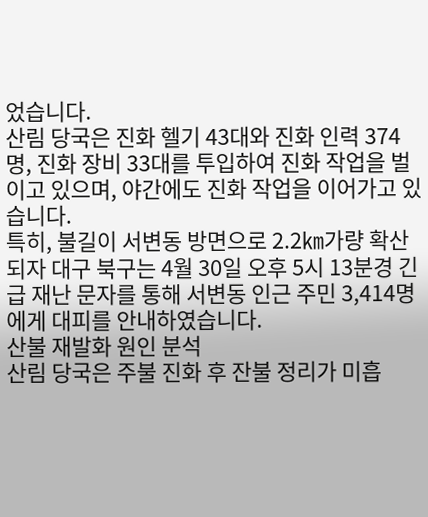었습니다.
산림 당국은 진화 헬기 43대와 진화 인력 374명, 진화 장비 33대를 투입하여 진화 작업을 벌이고 있으며, 야간에도 진화 작업을 이어가고 있습니다.
특히, 불길이 서변동 방면으로 2.2㎞가량 확산되자 대구 북구는 4월 30일 오후 5시 13분경 긴급 재난 문자를 통해 서변동 인근 주민 3,414명에게 대피를 안내하였습니다.
산불 재발화 원인 분석
산림 당국은 주불 진화 후 잔불 정리가 미흡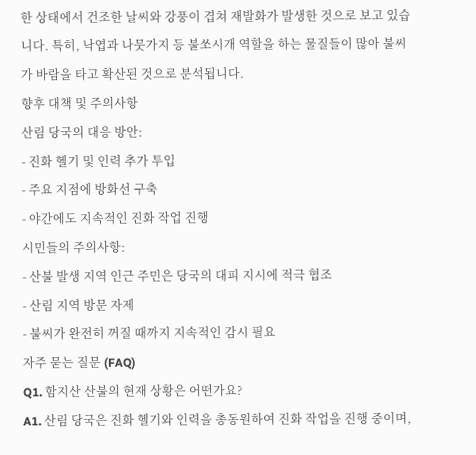한 상태에서 건조한 날씨와 강풍이 겹쳐 재발화가 발생한 것으로 보고 있습니다. 특히, 낙엽과 나뭇가지 등 불쏘시개 역할을 하는 물질들이 많아 불씨가 바람을 타고 확산된 것으로 분석됩니다.
향후 대책 및 주의사항
산림 당국의 대응 방안:
- 진화 헬기 및 인력 추가 투입
- 주요 지점에 방화선 구축
- 야간에도 지속적인 진화 작업 진행
시민들의 주의사항:
- 산불 발생 지역 인근 주민은 당국의 대피 지시에 적극 협조
- 산림 지역 방문 자제
- 불씨가 완전히 꺼질 때까지 지속적인 감시 필요
자주 묻는 질문 (FAQ)
Q1. 함지산 산불의 현재 상황은 어떤가요?
A1. 산림 당국은 진화 헬기와 인력을 총동원하여 진화 작업을 진행 중이며,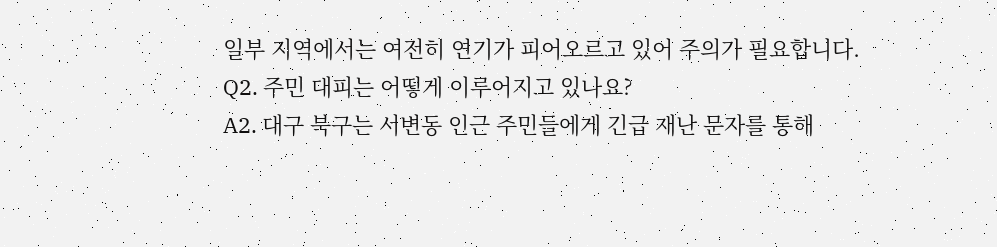일부 지역에서는 여전히 연기가 피어오르고 있어 주의가 필요합니다.
Q2. 주민 대피는 어떻게 이루어지고 있나요?
A2. 대구 북구는 서변동 인근 주민들에게 긴급 재난 문자를 통해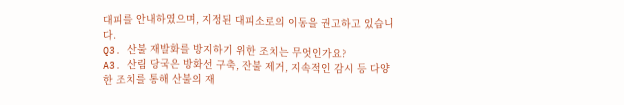대피를 안내하였으며, 지정된 대피소로의 이동을 권고하고 있습니다.
Q3. 산불 재발화를 방지하기 위한 조치는 무엇인가요?
A3. 산림 당국은 방화선 구축, 잔불 제거, 지속적인 감시 등 다양한 조치를 통해 산불의 재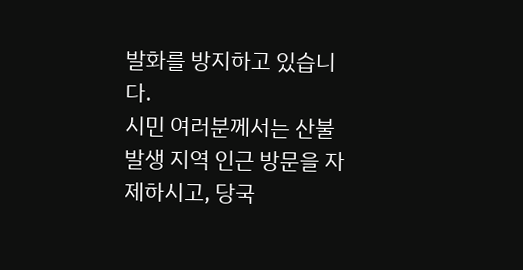발화를 방지하고 있습니다.
시민 여러분께서는 산불 발생 지역 인근 방문을 자제하시고, 당국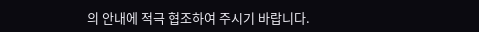의 안내에 적극 협조하여 주시기 바랍니다.